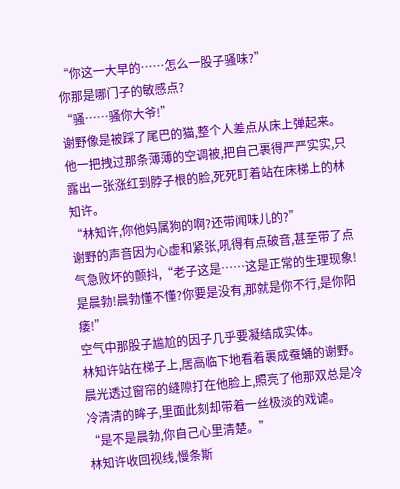“你这一大早的……怎么一股子骚味?”
你那是哪门子的敏感点?
“骚……骚你大爷!”
谢野像是被踩了尾巴的猫,整个人差点从床上弹起来。
他一把拽过那条薄薄的空调被,把自己裹得严严实实,只露出一张涨红到脖子根的脸,死死盯着站在床梯上的林知许。
“林知许,你他妈属狗的啊?还带闻味儿的?”
谢野的声音因为心虚和紧张,吼得有点破音,甚至带了点气急败坏的颤抖,“老子这是……这是正常的生理现象!是晨勃!晨勃懂不懂?你要是没有,那就是你不行,是你阳痿!”
空气中那股子尴尬的因子几乎要凝结成实体。
林知许站在梯子上,居高临下地看着裹成蚕蛹的谢野。晨光透过窗帘的缝隙打在他脸上,照亮了他那双总是冷冷清清的眸子,里面此刻却带着一丝极淡的戏谑。
“是不是晨勃,你自己心里清楚。”
林知许收回视线,慢条斯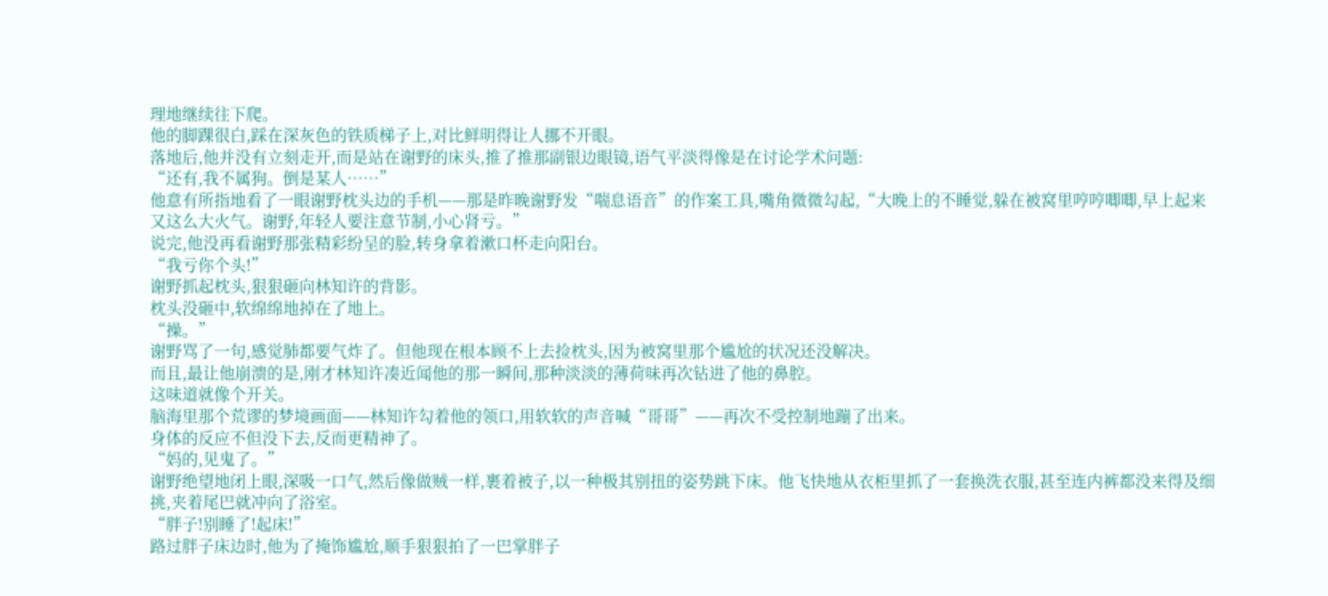理地继续往下爬。
他的脚踝很白,踩在深灰色的铁质梯子上,对比鲜明得让人挪不开眼。
落地后,他并没有立刻走开,而是站在谢野的床头,推了推那副银边眼镜,语气平淡得像是在讨论学术问题:
“还有,我不属狗。倒是某人……”
他意有所指地看了一眼谢野枕头边的手机——那是昨晚谢野发“喘息语音”的作案工具,嘴角微微勾起,“大晚上的不睡觉,躲在被窝里哼哼唧唧,早上起来又这么大火气。谢野,年轻人要注意节制,小心肾亏。”
说完,他没再看谢野那张精彩纷呈的脸,转身拿着漱口杯走向阳台。
“我亏你个头!”
谢野抓起枕头,狠狠砸向林知许的背影。
枕头没砸中,软绵绵地掉在了地上。
“操。”
谢野骂了一句,感觉肺都要气炸了。但他现在根本顾不上去捡枕头,因为被窝里那个尴尬的状况还没解决。
而且,最让他崩溃的是,刚才林知许凑近闻他的那一瞬间,那种淡淡的薄荷味再次钻进了他的鼻腔。
这味道就像个开关。
脑海里那个荒谬的梦境画面——林知许勾着他的领口,用软软的声音喊“哥哥”——再次不受控制地蹦了出来。
身体的反应不但没下去,反而更精神了。
“妈的,见鬼了。”
谢野绝望地闭上眼,深吸一口气,然后像做贼一样,裹着被子,以一种极其别扭的姿势跳下床。他飞快地从衣柜里抓了一套换洗衣服,甚至连内裤都没来得及细挑,夹着尾巴就冲向了浴室。
“胖子!别睡了!起床!”
路过胖子床边时,他为了掩饰尴尬,顺手狠狠拍了一巴掌胖子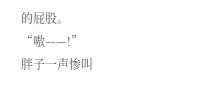的屁股。
“嗷——!”
胖子一声惨叫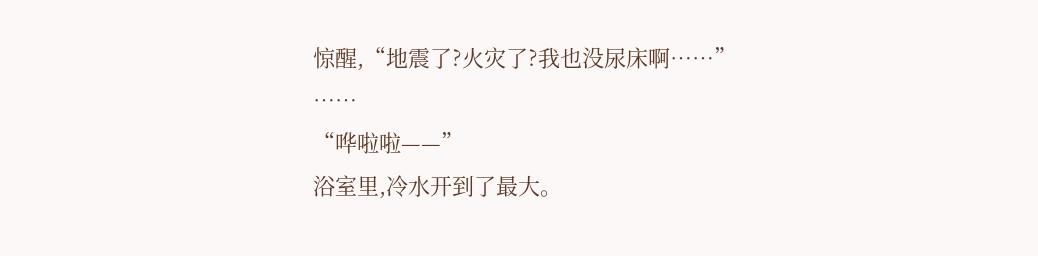惊醒,“地震了?火灾了?我也没尿床啊……”
……
“哗啦啦——”
浴室里,冷水开到了最大。